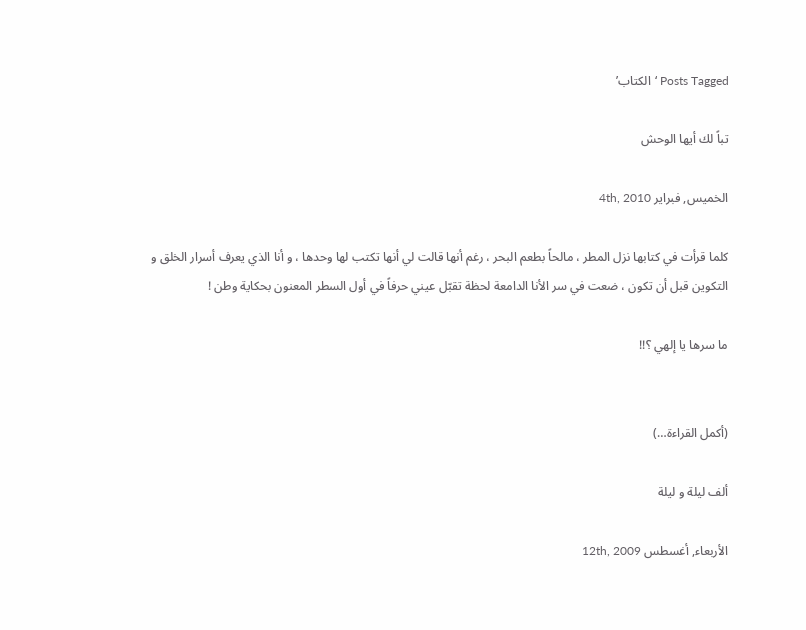Posts Tagged ‘الكتاب’

تباً لك أيها الوحش

الخميس, فبراير 4th, 2010

كلما قرأت في كتابها نزل المطر ، مالحاً بطعم البحر ، رغم أنها قالت لي أنها تكتب لها وحدها ، و أنا الذي يعرف أسرار الخلق و التكوين قبل أن تكون ، ضعت في سر الأنا الدامعة لحظة تقبّل عيني حرفاً في أول السطر المعنون بحكاية وطن !

ما سرها يا إلهي ؟!!


(أكمل القراءة…)

ألف ليلة و ليلة

الأربعاء, أغسطس 12th, 2009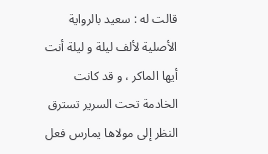قالت له : سعيد بالرواية الأصلية لألف ليلة و ليلة أنت أيها الماكر ، و قد كانت الخادمة تحت السرير تسترق النظر إلى مولاها يمارس فعل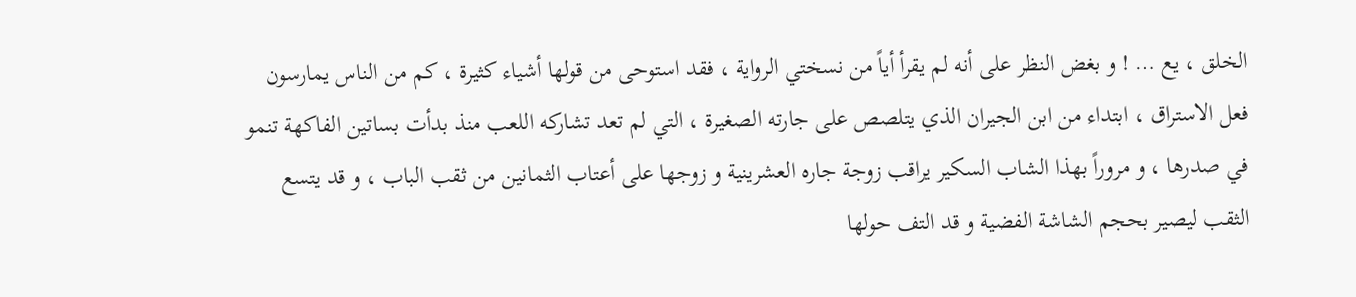الخلق ، يع … ! و بغض النظر على أنه لم يقرأ أياً من نسختي الرواية ، فقد استوحى من قولها أشياء كثيرة ، كم من الناس يمارسون فعل الاستراق ، ابتداء من ابن الجيران الذي يتلصص على جارته الصغيرة ، التي لم تعد تشاركه اللعب منذ بدأت بساتين الفاكهة تنمو في صدرها ، و مروراً بهذا الشاب السكير يراقب زوجة جاره العشرينية و زوجها على أعتاب الثمانين من ثقب الباب ، و قد يتسع الثقب ليصير بحجم الشاشة الفضية و قد التف حولها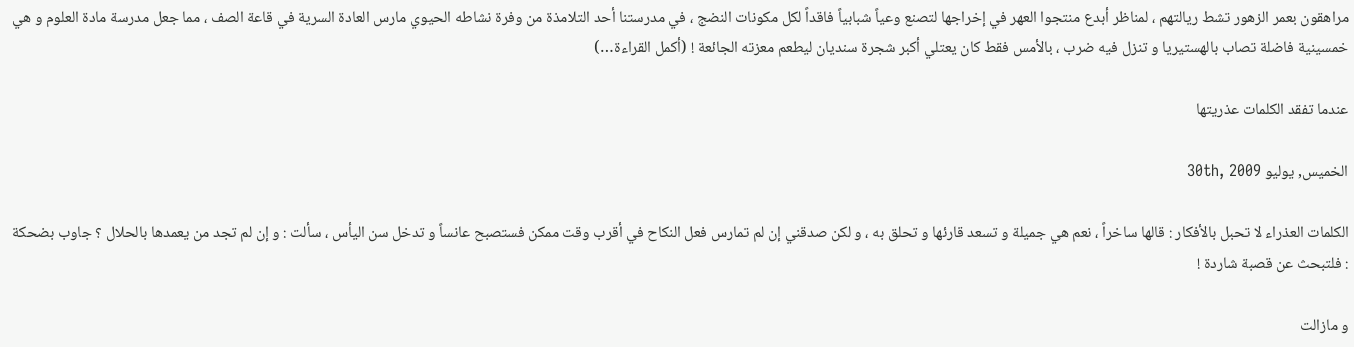مراهقون بعمر الزهور تشط ريالتهم ، لمناظر أبدع منتجوا العهر في إخراجها لتصنع وعياً شبابياً فاقداً لكل مكونات النضج ، في مدرستنا أحد التلامذة من وفرة نشاطه الحيوي مارس العادة السرية في قاعة الصف ، مما جعل مدرسة مادة العلوم و هي خمسينية فاضلة تصاب بالهستيريا و تنزل فيه ضرب ، بالأمس فقط كان يعتلي أكبر شجرة سنديان ليطعم معزته الجائعة ! (أكمل القراءة…)

عندما تفقد الكلمات عذريتها

الخميس, يوليو 30th, 2009

الكلمات العذراء لا تحبل بالأفكار : قالها ساخراً ، نعم هي جميلة و تسعد قارئها و تحلق به ، و لكن صدقني إن لم تمارس فعل النكاح في أقرب وقت ممكن فستصبح عانساً و تدخل سن اليأس ، سألت : و إن لم تجد من يعمدها بالحلال ؟ جاوب بضحكة : فلتبحث عن قصبة شاردة !

و مازالت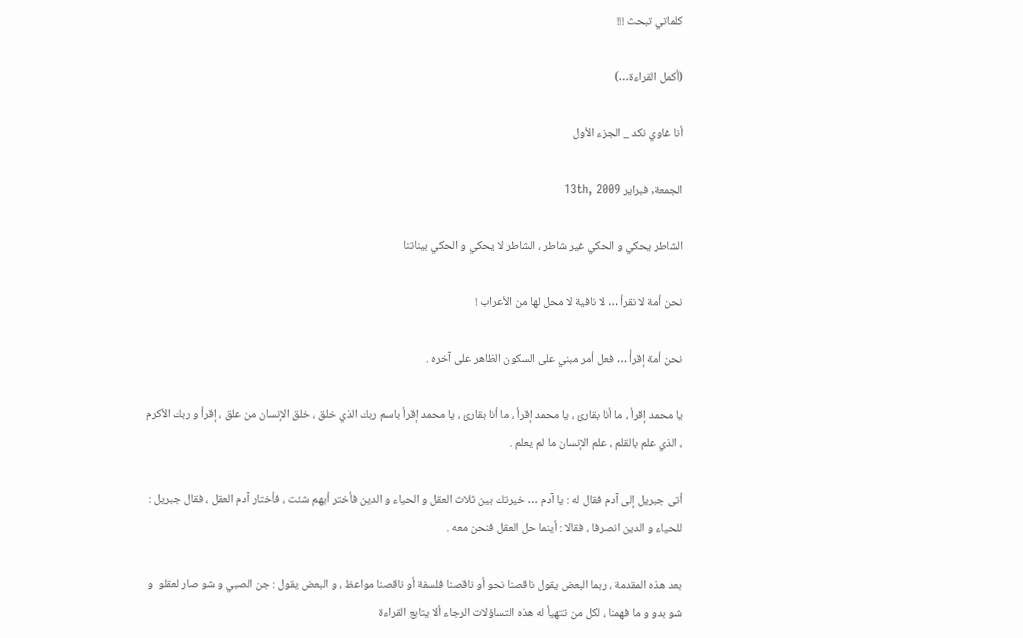كلماتي تبحث !!!

(أكمل القراءة…)

أنا غاوي نكد _ الجزء الأول

الجمعة, فبراير 13th, 2009

الشاطر يحكي و الحكي غير شاطر ، الشاطر لا يحكي و الحكي بيناتنا

نحن أمة لا نقرأ … لا نافية لا محل لها من الأعراب !

نحن أمة إقرأْ … فعل أمر مبني على السكون الظاهر على آخره .

يا محمد إقرأ ، ما أنا بقارئ ، يا محمد إقرأ ، ما أنا بقارئ ، يا محمد إقرأ باسم ربك الذي خلق ، خلق الإنسان من علق ، إقرأ و ربك الأكرم ، الذي علم بالقلم ، علم الإنسان ما لم يعلم .

أتى جبريل إلى آدم فقال له : يا آدم … خيرتك بين ثلاث العقل و الحياء و الدين فأختر أيهم شئت ، فأختار آدم العقل ، فقال جبريل : للحياء و الدين انصرفا ، فقالا : أينما حل العقل فنحن معه .

بعد هذه المقدمة ، ربما البعض يقول ناقصنا نحو أو ناقصنا فلسفة أو ناقصنا مواعظ ، و البعض يقول : جن الصبي و شو صار لعقلو  و شو بدو و ما فهمنا ، لكل من تتهيأ له هذه التساؤلات الرجاء ألا يتابع القراءة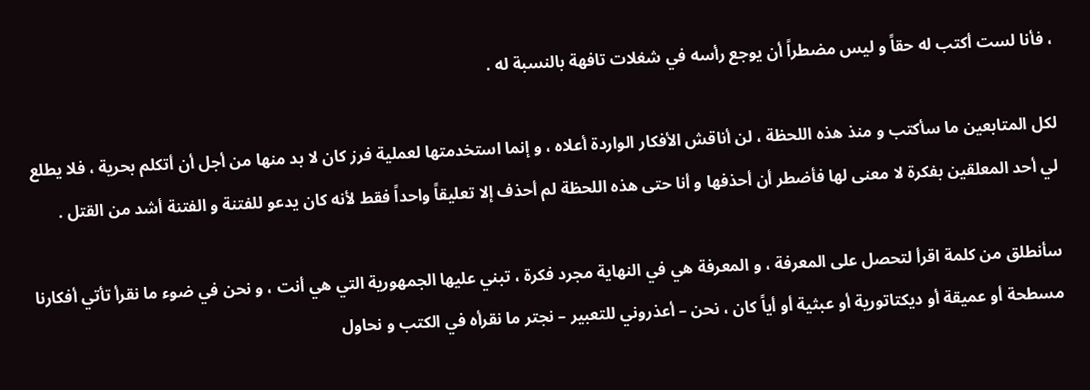، فأنا لست أكتب له حقاً و ليس مضطراً أن يوجع رأسه في شغلات تافهة بالنسبة له .

لكل المتابعين ما سأكتب و منذ هذه اللحظة ، لن أناقش الأفكار الواردة أعلاه ، و إنما استخدمتها لعملية فرز كان لا بد منها من أجل أن أتكلم بحرية ، فلا يطلع لي أحد المعلقين بفكرة لا معنى لها فأضطر أن أحذفها و أنا حتى هذه اللحظة لم أحذف إلا تعليقاً واحداً فقط لأنه كان يدعو للفتنة و الفتنة أشد من القتل .

سأنطلق من كلمة اقرأ لتحصل على المعرفة ، و المعرفة هي في النهاية مجرد فكرة ، تبني عليها الجمهورية التي هي أنت ، و نحن في ضوء ما نقرأ تأتي أفكارنا مسطحة أو عميقة أو ديكتاتورية أو عبثية أو أياً كان ، نحن – أعذروني للتعبير – نجتر ما نقرأه في الكتب و نحاول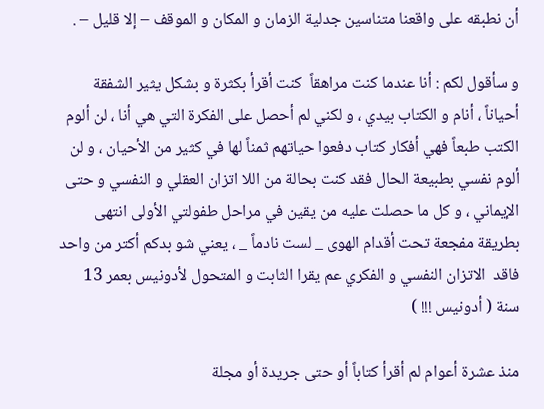أن نطبقه على واقعنا متناسين جدلية الزمان و المكان و الموقف – إلا قليل – .

و سأقول لكم : أنا عندما كنت مراهقاً  كنت أقرأ بكثرة و بشكل يثير الشفقة أحياناً ، أنام و الكتاب بيدي ، و لكني لم أحصل على الفكرة التي هي أنا ، لن ألوم الكتب طبعاً فهي أفكار كتاب دفعوا حياتهم ثمناً لها في كثير من الأحيان ، و لن ألوم نفسي بطبيعة الحال فقد كنت بحالة من اللا اتزان العقلي و النفسي و حتى الإيماني ، و كل ما حصلت عليه من يقين في مراحل طفولتي الأولى انتهى بطريقة مفجعة تحت أقدام الهوى _ لست نادماً _ ، يعني شو بدكم أكتر من واحد فاقد  الاتزان النفسي و الفكري عم يقرا الثابت و المتحول لأدونيس بعمر 13 سنة ( أدونيس !!! )

منذ عشرة أعوام لم أقرأ كتاباً أو حتى جريدة أو مجلة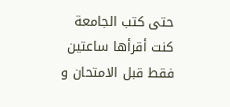حتى كتب الجامعة كنت أقرأها ساعتين فقط قبل الامتحان و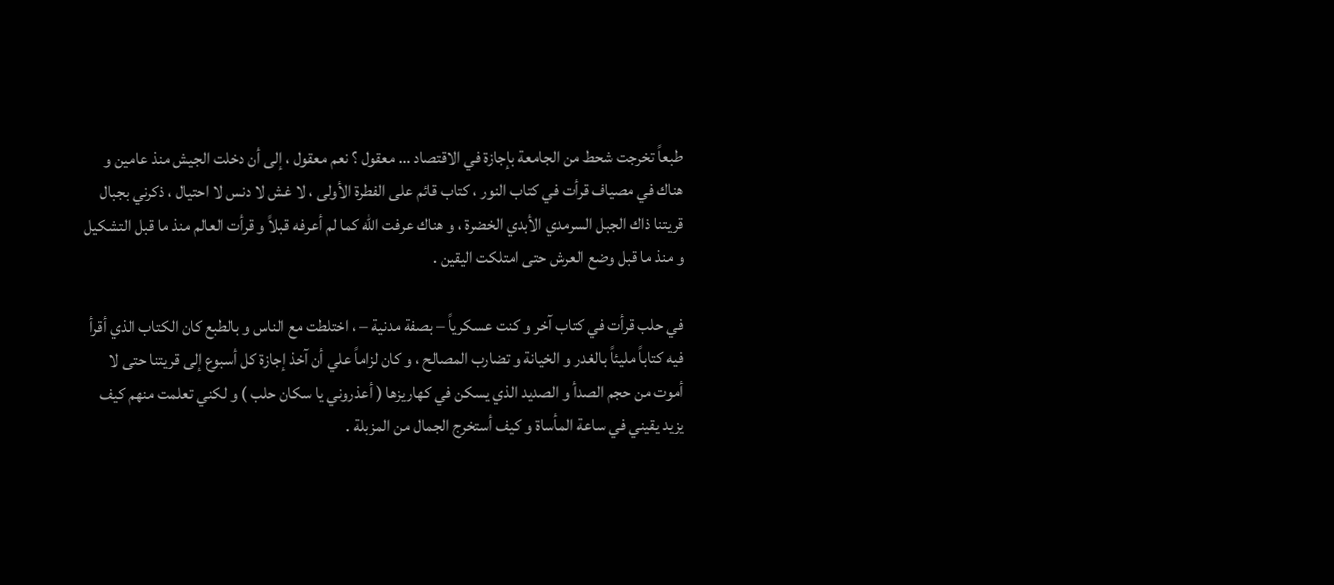طبعاً تخرجت شحط من الجامعة بإجازة في الاقتصاد … معقول ؟ نعم معقول ، إلى أن دخلت الجيش منذ عامين و هناك في مصياف قرأت في كتاب النور ، كتاب قائم على الفطرة الأولى ، لا غش لا دنس لا احتيال ، ذكرني بجبال قريتنا ذاك الجبل السرمدي الأبدي الخضرة ، و هناك عرفت الله كما لم أعرفه قبلاً و قرأت العالم منذ ما قبل التشكيل و منذ ما قبل وضع العرش حتى امتلكت اليقين .

في حلب قرأت في كتاب آخر و كنت عسكرياً – بصفة مدنية – ، اختلطت مع الناس و بالطبع كان الكتاب الذي أقرأ فيه كتاباً مليئاً بالغدر و الخيانة و تضارب المصالح ، و كان لزاماً علي أن آخذ إجازة كل أسبوع إلى قريتنا حتى لا أموت من حجم الصدأ و الصديد الذي يسكن في كهاريزها ( أعذروني يا سكان حلب ) و لكني تعلمت منهم كيف يزيد يقيني في ساعة المأساة و كيف أستخرج الجمال من المزبلة .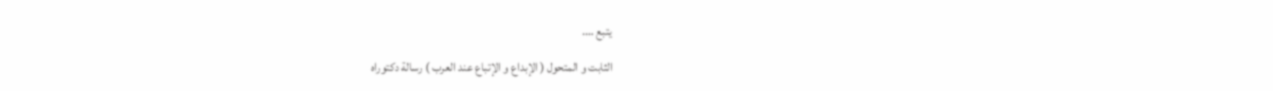يتبع ….

الثابت و المتحول ( الإبداع و الإتباع عند العرب ) رسالة دكتوراه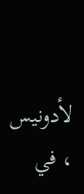لأدونيس ، في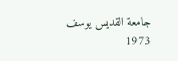جامعة القديس يوسف 1973